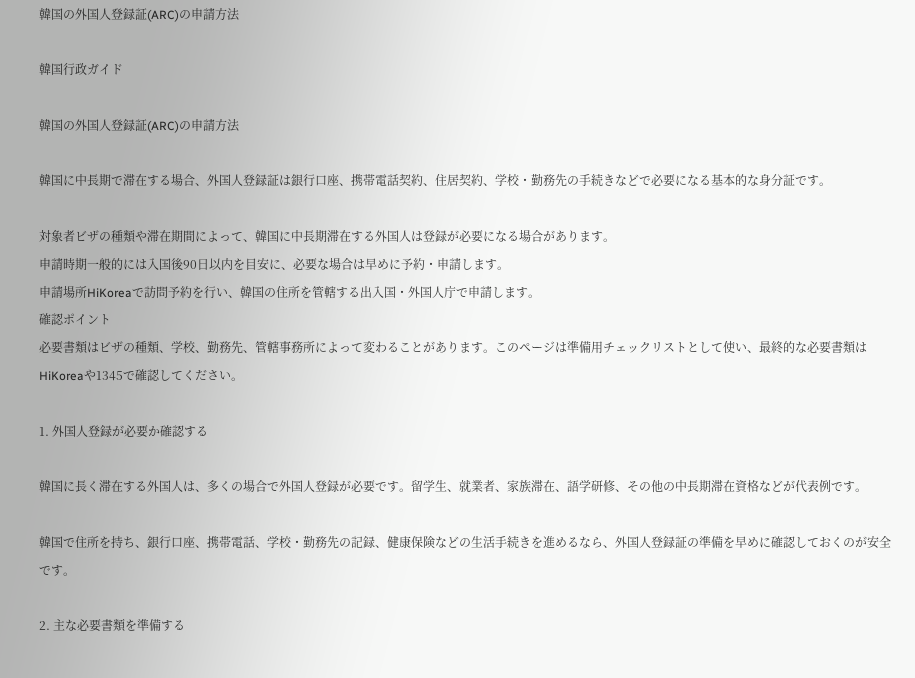韓国の外国人登録証(ARC)の申請方法

韓国行政ガイド

韓国の外国人登録証(ARC)の申請方法

韓国に中長期で滞在する場合、外国人登録証は銀行口座、携帯電話契約、住居契約、学校・勤務先の手続きなどで必要になる基本的な身分証です。

対象者ビザの種類や滞在期間によって、韓国に中長期滞在する外国人は登録が必要になる場合があります。
申請時期一般的には入国後90日以内を目安に、必要な場合は早めに予約・申請します。
申請場所HiKoreaで訪問予約を行い、韓国の住所を管轄する出入国・外国人庁で申請します。
確認ポイント
必要書類はビザの種類、学校、勤務先、管轄事務所によって変わることがあります。このページは準備用チェックリストとして使い、最終的な必要書類はHiKoreaや1345で確認してください。

1. 外国人登録が必要か確認する

韓国に長く滞在する外国人は、多くの場合で外国人登録が必要です。留学生、就業者、家族滞在、語学研修、その他の中長期滞在資格などが代表例です。

韓国で住所を持ち、銀行口座、携帯電話、学校・勤務先の記録、健康保険などの生活手続きを進めるなら、外国人登録証の準備を早めに確認しておくのが安全です。

2. 主な必要書類を準備する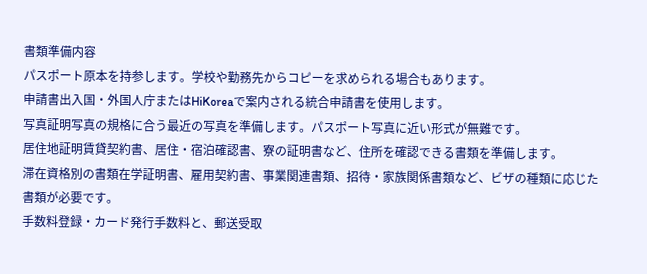書類準備内容
パスポート原本を持参します。学校や勤務先からコピーを求められる場合もあります。
申請書出入国・外国人庁またはHiKoreaで案内される統合申請書を使用します。
写真証明写真の規格に合う最近の写真を準備します。パスポート写真に近い形式が無難です。
居住地証明賃貸契約書、居住・宿泊確認書、寮の証明書など、住所を確認できる書類を準備します。
滞在資格別の書類在学証明書、雇用契約書、事業関連書類、招待・家族関係書類など、ビザの種類に応じた書類が必要です。
手数料登録・カード発行手数料と、郵送受取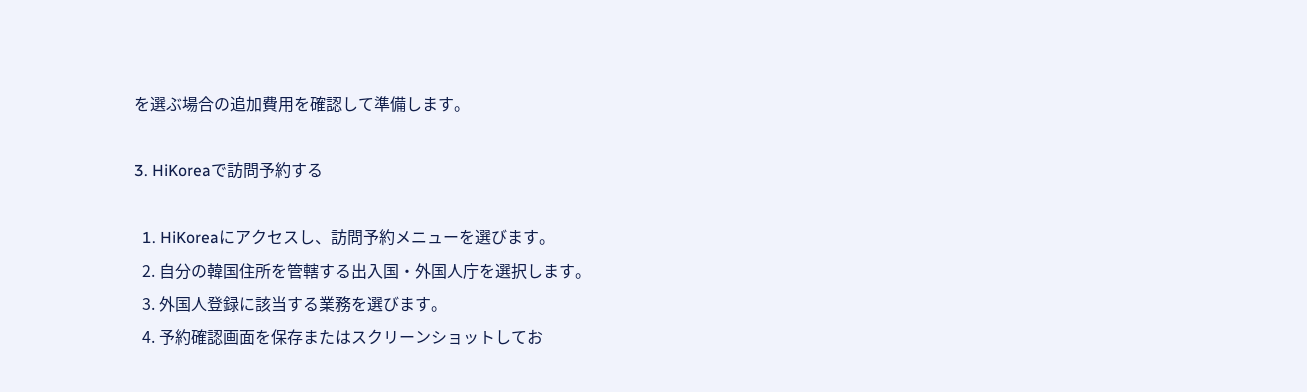を選ぶ場合の追加費用を確認して準備します。

3. HiKoreaで訪問予約する

  1. HiKoreaにアクセスし、訪問予約メニューを選びます。
  2. 自分の韓国住所を管轄する出入国・外国人庁を選択します。
  3. 外国人登録に該当する業務を選びます。
  4. 予約確認画面を保存またはスクリーンショットしてお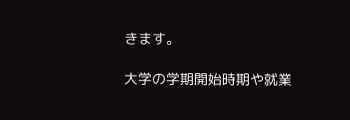きます。

大学の学期開始時期や就業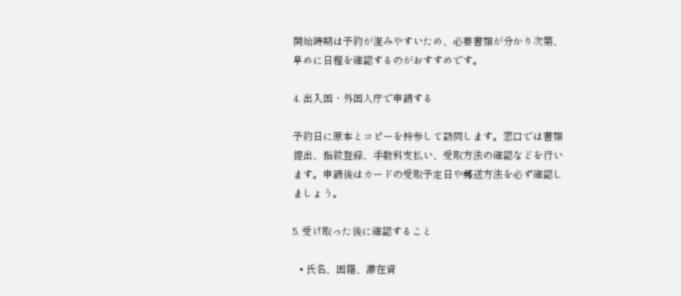開始時期は予約が混みやすいため、必要書類が分かり次第、早めに日程を確認するのがおすすめです。

4. 出入国・外国人庁で申請する

予約日に原本とコピーを持参して訪問します。窓口では書類提出、指紋登録、手数料支払い、受取方法の確認などを行います。申請後はカードの受取予定日や郵送方法を必ず確認しましょう。

5. 受け取った後に確認すること

  • 氏名、国籍、滞在資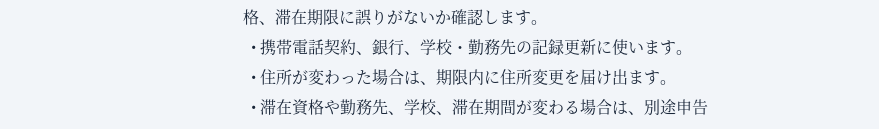格、滞在期限に誤りがないか確認します。
  • 携帯電話契約、銀行、学校・勤務先の記録更新に使います。
  • 住所が変わった場合は、期限内に住所変更を届け出ます。
  • 滞在資格や勤務先、学校、滞在期間が変わる場合は、別途申告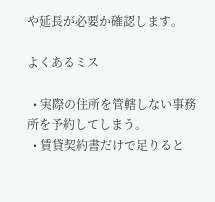や延長が必要か確認します。

よくあるミス

  • 実際の住所を管轄しない事務所を予約してしまう。
  • 賃貸契約書だけで足りると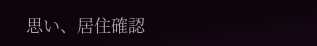思い、居住確認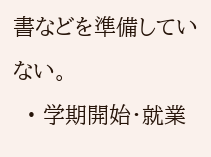書などを準備していない。
  • 学期開始・就業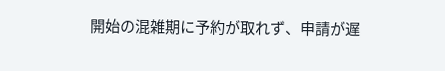開始の混雑期に予約が取れず、申請が遅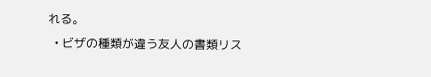れる。
  • ビザの種類が違う友人の書類リス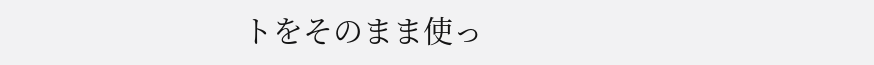トをそのまま使っ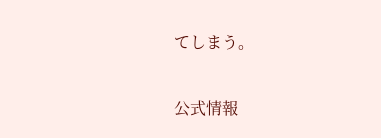てしまう。

公式情報